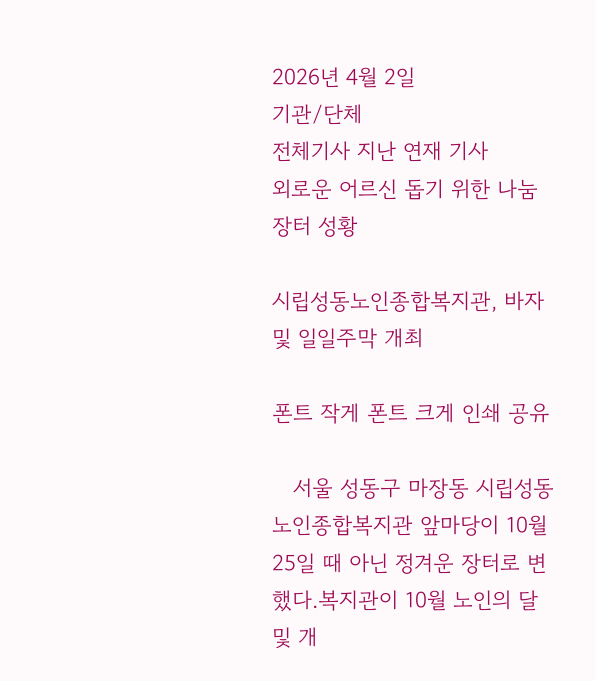2026년 4월 2일
기관/단체
전체기사 지난 연재 기사
외로운 어르신 돕기 위한 나눔 장터 성황

시립성동노인종합복지관, 바자 및 일일주막 개최

폰트 작게 폰트 크게 인쇄 공유

   서울 성동구 마장동 시립성동노인종합복지관 앞마당이 10월 25일 때 아닌 정겨운 장터로 변했다.복지관이 10월 노인의 달 및 개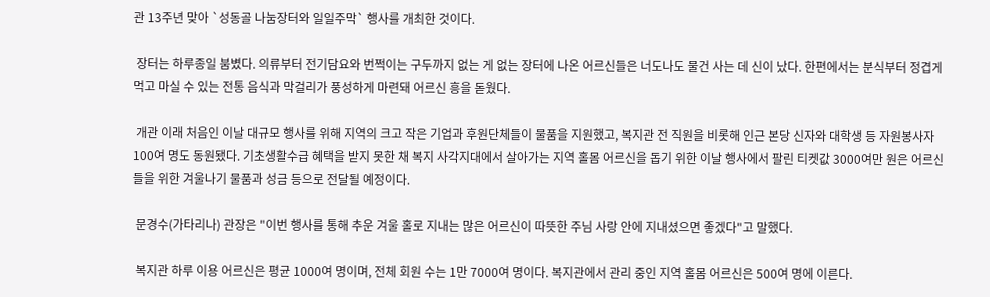관 13주년 맞아 `성동골 나눔장터와 일일주막` 행사를 개최한 것이다.

 장터는 하루종일 붐볐다. 의류부터 전기담요와 번쩍이는 구두까지 없는 게 없는 장터에 나온 어르신들은 너도나도 물건 사는 데 신이 났다. 한편에서는 분식부터 정겹게 먹고 마실 수 있는 전통 음식과 막걸리가 풍성하게 마련돼 어르신 흥을 돋웠다.

 개관 이래 처음인 이날 대규모 행사를 위해 지역의 크고 작은 기업과 후원단체들이 물품을 지원했고, 복지관 전 직원을 비롯해 인근 본당 신자와 대학생 등 자원봉사자 100여 명도 동원됐다. 기초생활수급 혜택을 받지 못한 채 복지 사각지대에서 살아가는 지역 홀몸 어르신을 돕기 위한 이날 행사에서 팔린 티켓값 3000여만 원은 어르신들을 위한 겨울나기 물품과 성금 등으로 전달될 예정이다.

 문경수(가타리나) 관장은 "이번 행사를 통해 추운 겨울 홀로 지내는 많은 어르신이 따뜻한 주님 사랑 안에 지내셨으면 좋겠다"고 말했다.

 복지관 하루 이용 어르신은 평균 1000여 명이며, 전체 회원 수는 1만 7000여 명이다. 복지관에서 관리 중인 지역 홀몸 어르신은 500여 명에 이른다.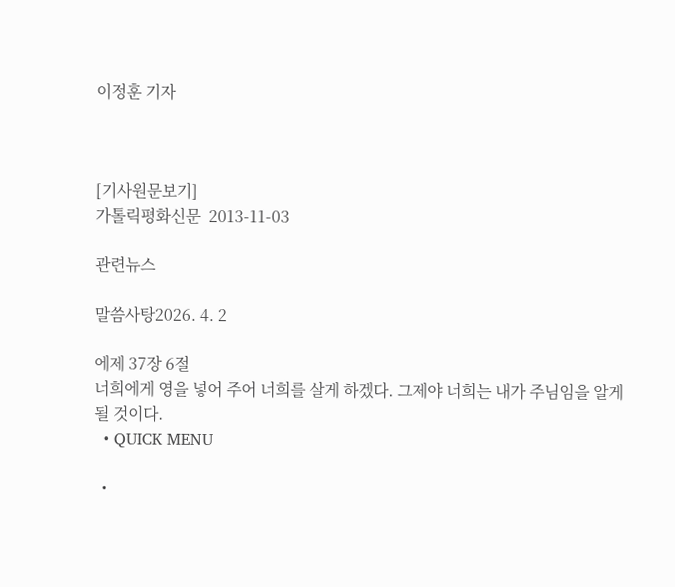이정훈 기자



[기사원문보기]
가톨릭평화신문  2013-11-03

관련뉴스

말씀사탕2026. 4. 2

에제 37장 6절
너희에게 영을 넣어 주어 너희를 살게 하겠다. 그제야 너희는 내가 주님임을 알게 될 것이다.
  • QUICK MENU

  •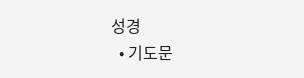성경
  • 기도문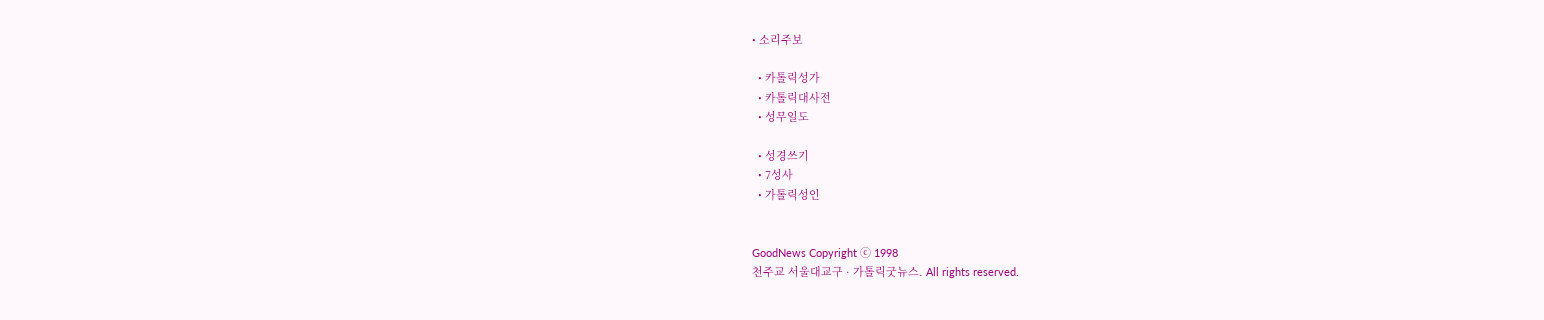• 소리주보

  • 카톨릭성가
  • 카톨릭대사전
  • 성무일도

  • 성경쓰기
  • 7성사
  • 가톨릭성인


GoodNews Copyright ⓒ 1998
천주교 서울대교구 · 가톨릭굿뉴스. All rights reserved.